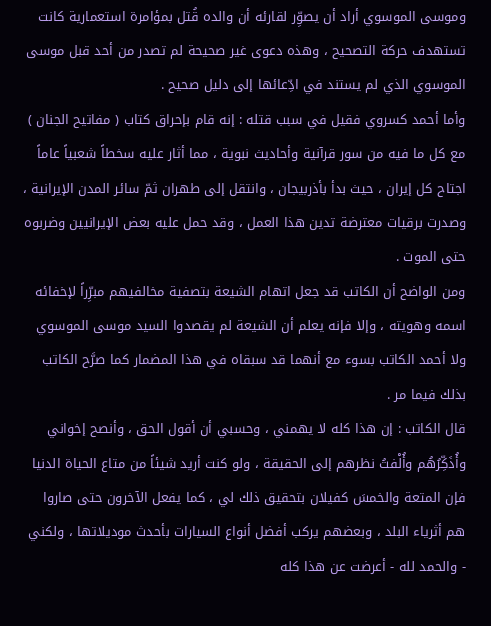وموسى الموسوي أراد أن يصوِّر لقارئه أن والده قُتل بمؤامرة استعمارية كانت تستهدف حركة التصحيح ، وهذه دعوى غير صحيحة لم تصدر من أحد قبل موسى الموسوي الذي لم يستند في ادِّعائها إلى دليل صحيح .
وأما أحمد كسروي فقيل في سبب قتله : إنه قام بإحراق كتاب ( مفاتيح الجنان ) مع كل ما فيه من سور قرآنية وأحاديث نبوية ، مما أثار عليه سخطاً شعبياً عاماً اجتاح كل إيران ، حيث بدأ بأذربيجان ، وانتقل إلى طهران ثمّ سائر المدن الإيرانية ، وصدرت برقيات معترضة تدين هذا العمل ، وقد حمل عليه بعض الإيرانيين وضربوه حتى الموت .
ومن الواضح أن الكاتب قد جعل اتهام الشيعة بتصفية مخالفيهم مبرِّراً لإخفائه اسمه وهويته ، وإلا فإنه يعلم أن الشيعة لم يقصدوا السيد موسى الموسوي ولا أحمد الكاتب بسوء مع أنهما قد سبقاه في هذا المضمار كما صرَّح الكاتب بذلك فيما مر .
قال الكاتب : إن هذا كله لا يهمني ، وحسبي أن أقول الحق ، وأنصح إخواني وأُذَكِّرُهُم وأُلْفتُ نظرهم إلى الحقيقة ، ولو كنت أريد شيئاً من متاع الحياة الدنيا فإن المتعة والخمسَ كفيلان بتحقيق ذلك لي ، كما يفعل الآخرون حتى صاروا هم أثرياء البلد ، وبعضهم يركب أفضل أنواع السيارات بأحدث موديلاتها ، ولكني - والحمد لله - أعرضت عن هذا كله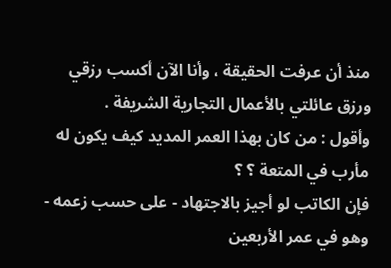منذ أن عرفت الحقيقة ، وأنا الآن أكسب رزقي ورزق عائلتي بالأعمال التجارية الشريفة .
وأقول : من كان بهذا العمر المديد كيف يكون له مأرب في المتعة ؟ ؟
فإن الكاتب لو أجيز بالاجتهاد - على حسب زعمه - وهو في عمر الأربعين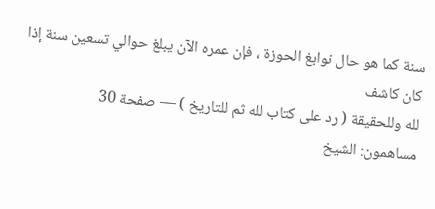سنة كما هو حال نوابغ الحوزة ، فإن عمره الآن يبلغ حوالي تسعين سنة إذا كان كاشف
لله وللحقيقة ( رد على كتاب لله ثم للتاريخ ) — صفحة 30
مساهمون: الشيخ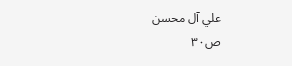علي آل محسن
ص٣٠